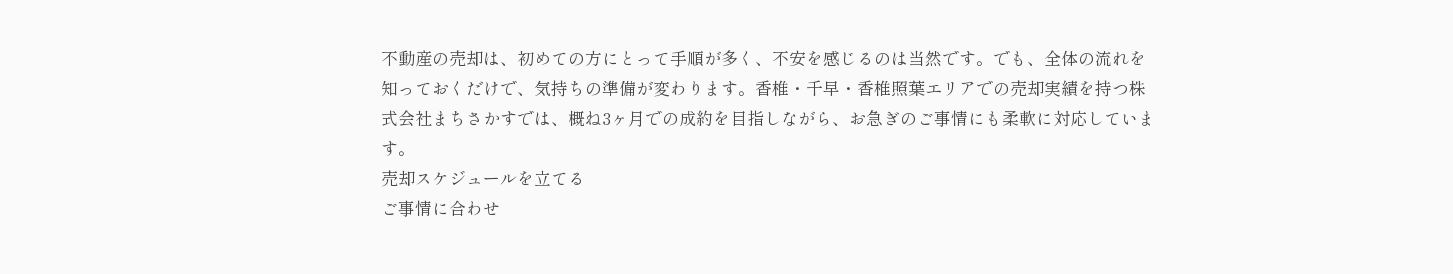不動産の売却は、初めての方にとって手順が多く、不安を感じるのは当然です。でも、全体の流れを知っておくだけで、気持ちの準備が変わります。香椎・千早・香椎照葉エリアでの売却実績を持つ株式会社まちさかすでは、概ね3ヶ月での成約を目指しながら、お急ぎのご事情にも柔軟に対応しています。
売却スケジュールを立てる
ご事情に合わせ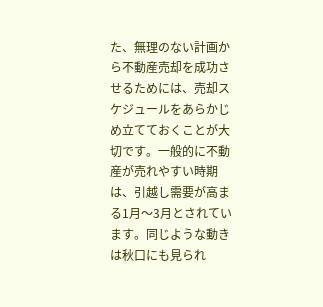た、無理のない計画から不動産売却を成功させるためには、売却スケジュールをあらかじめ立てておくことが大切です。一般的に不動産が売れやすい時期は、引越し需要が高まる1月〜3月とされています。同じような動きは秋口にも見られ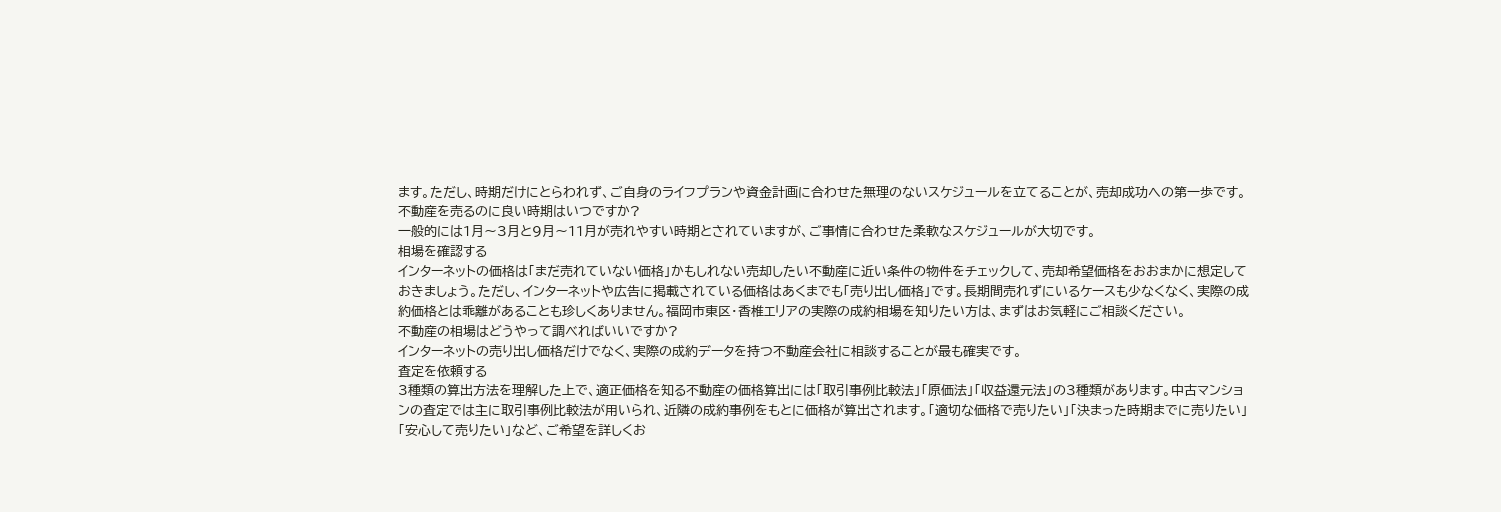ます。ただし、時期だけにとらわれず、ご自身のライフプランや資金計画に合わせた無理のないスケジュールを立てることが、売却成功への第一歩です。
不動産を売るのに良い時期はいつですか?
一般的には1月〜3月と9月〜11月が売れやすい時期とされていますが、ご事情に合わせた柔軟なスケジュールが大切です。
相場を確認する
インターネットの価格は「まだ売れていない価格」かもしれない売却したい不動産に近い条件の物件をチェックして、売却希望価格をおおまかに想定しておきましょう。ただし、インターネットや広告に掲載されている価格はあくまでも「売り出し価格」です。長期間売れずにいるケースも少なくなく、実際の成約価格とは乖離があることも珍しくありません。福岡市東区・香椎エリアの実際の成約相場を知りたい方は、まずはお気軽にご相談ください。
不動産の相場はどうやって調べればいいですか?
インターネットの売り出し価格だけでなく、実際の成約データを持つ不動産会社に相談することが最も確実です。
査定を依頼する
3種類の算出方法を理解した上で、適正価格を知る不動産の価格算出には「取引事例比較法」「原価法」「収益還元法」の3種類があります。中古マンションの査定では主に取引事例比較法が用いられ、近隣の成約事例をもとに価格が算出されます。「適切な価格で売りたい」「決まった時期までに売りたい」「安心して売りたい」など、ご希望を詳しくお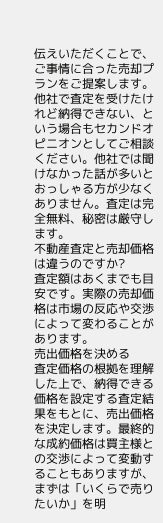伝えいただくことで、ご事情に合った売却プランをご提案します。
他社で査定を受けたけれど納得できない、という場合もセカンドオピニオンとしてご相談ください。他社では聞けなかった話が多いとおっしゃる方が少なくありません。査定は完全無料、秘密は厳守します。
不動産査定と売却価格は違うのですか?
査定額はあくまでも目安です。実際の売却価格は市場の反応や交渉によって変わることがあります。
売出価格を決める
査定価格の根拠を理解した上で、納得できる価格を設定する査定結果をもとに、売出価格を決定します。最終的な成約価格は買主様との交渉によって変動することもありますが、まずは「いくらで売りたいか」を明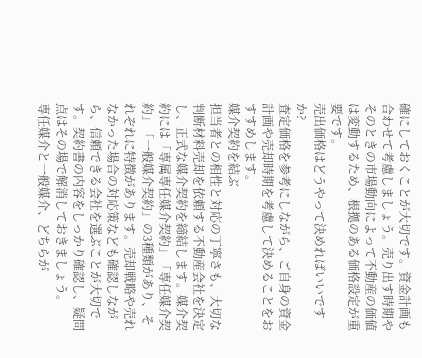確にしておくことが大切です。資金計画も合わせて考慮しましょう。売り出す時期やそのときの市場動向によって不動産の価値は変動するため、根拠のある価格設定が重要です。
売出価格はどうやって決めればいいですか?
査定価格を参考にしながら、ご自身の資金計画や売却時期を考慮して決めることをおすすめします。
媒介契約を結ぶ
担当者との相性と対応の丁寧さも、大切な判断材料売却を依頼する不動産会社を決定し、正式な媒介契約を締結します。媒介契約には「専属専任媒介契約」「専任媒介契約」「一般媒介契約」の3種類があり、それぞれに特徴があります。売却戦略や売れなかった場合の対応策なども確認しながら、信頼できる会社を選ぶことが大切です。契約書の内容をしっかり確認し、疑問点はその場で解消しておきましょう。
専任媒介と一般媒介、どちらが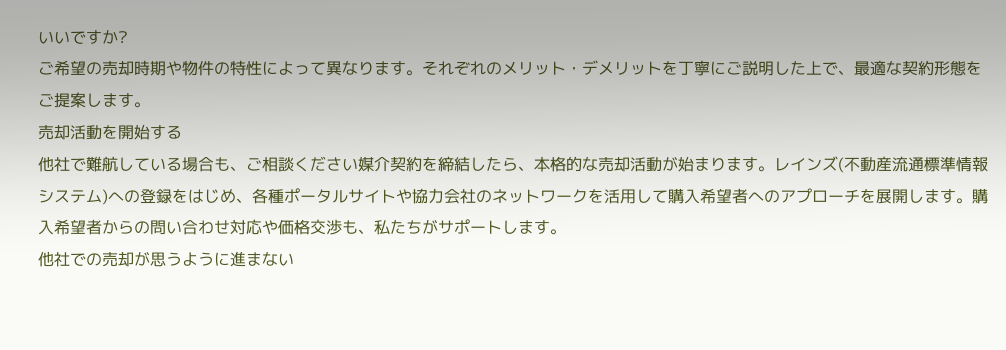いいですか?
ご希望の売却時期や物件の特性によって異なります。それぞれのメリット・デメリットを丁寧にご説明した上で、最適な契約形態をご提案します。
売却活動を開始する
他社で難航している場合も、ご相談ください媒介契約を締結したら、本格的な売却活動が始まります。レインズ(不動産流通標準情報システム)への登録をはじめ、各種ポータルサイトや協力会社のネットワークを活用して購入希望者へのアプローチを展開します。購入希望者からの問い合わせ対応や価格交渉も、私たちがサポートします。
他社での売却が思うように進まない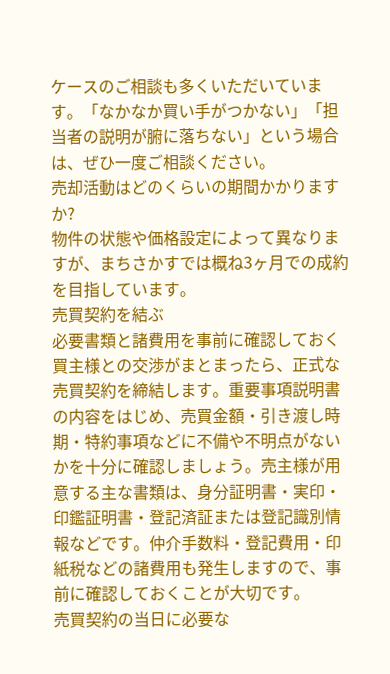ケースのご相談も多くいただいています。「なかなか買い手がつかない」「担当者の説明が腑に落ちない」という場合は、ぜひ一度ご相談ください。
売却活動はどのくらいの期間かかりますか?
物件の状態や価格設定によって異なりますが、まちさかすでは概ね3ヶ月での成約を目指しています。
売買契約を結ぶ
必要書類と諸費用を事前に確認しておく買主様との交渉がまとまったら、正式な売買契約を締結します。重要事項説明書の内容をはじめ、売買金額・引き渡し時期・特約事項などに不備や不明点がないかを十分に確認しましょう。売主様が用意する主な書類は、身分証明書・実印・印鑑証明書・登記済証または登記識別情報などです。仲介手数料・登記費用・印紙税などの諸費用も発生しますので、事前に確認しておくことが大切です。
売買契約の当日に必要な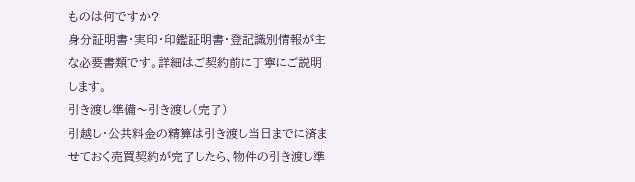ものは何ですか?
身分証明書・実印・印鑑証明書・登記識別情報が主な必要書類です。詳細はご契約前に丁寧にご説明します。
引き渡し準備〜引き渡し(完了)
引越し・公共料金の精算は引き渡し当日までに済ませておく売買契約が完了したら、物件の引き渡し準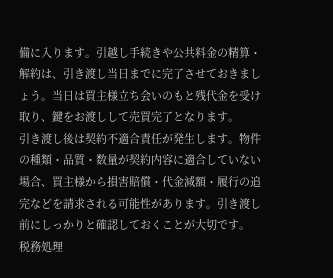備に入ります。引越し手続きや公共料金の精算・解約は、引き渡し当日までに完了させておきましょう。当日は買主様立ち会いのもと残代金を受け取り、鍵をお渡しして売買完了となります。
引き渡し後は契約不適合責任が発生します。物件の種類・品質・数量が契約内容に適合していない場合、買主様から損害賠償・代金減額・履行の追完などを請求される可能性があります。引き渡し前にしっかりと確認しておくことが大切です。
税務処理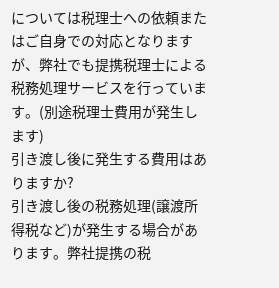については税理士への依頼またはご自身での対応となりますが、弊社でも提携税理士による税務処理サービスを行っています。(別途税理士費用が発生します)
引き渡し後に発生する費用はありますか?
引き渡し後の税務処理(譲渡所得税など)が発生する場合があります。弊社提携の税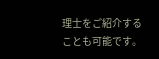理士をご紹介することも可能です。